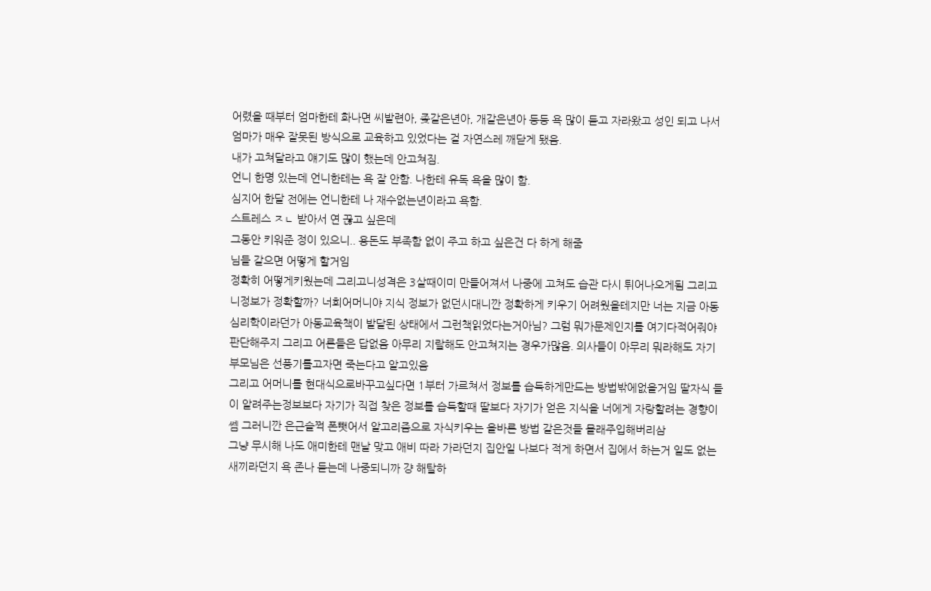어렸을 때부터 엄마한테 화나면 씨발련아, 좆같은년아, 개같은년아 등등 욕 많이 듣고 자라왔고 성인 되고 나서 엄마가 매우 잘못된 방식으로 교육하고 있었다는 걸 자연스레 깨닫게 됐음.
내가 고쳐달라고 얘기도 많이 했는데 안고쳐짐.
언니 한명 있는데 언니한테는 욕 잘 안함. 나한테 유독 욕을 많이 함.
심지어 한달 전에는 언니한테 나 재수없는년이라고 욕함.
스트레스 ㅈㄴ 받아서 연 끊고 싶은데
그동안 키워준 정이 있으니.. 용돈도 부족함 없이 주고 하고 싶은건 다 하게 해줌
님들 같으면 어떻게 할거임
정확히 어떻게키웠는데 그리고니성격은 3살때이미 만들어져서 나중에 고쳐도 습관 다시 튀어나오게됨 그리고 니정보가 정확할까? 너희어머니야 지식 정보가 없던시대니깐 정확하게 키우기 어려웠을테지만 너는 지금 아동심리학이라던가 아동교육책이 발달된 상태에서 그런책읽었다는거아님? 그럼 뭐가문제인지를 여기다적어줘야 판단해주지 그리고 어른들은 답없음 아무리 지랄해도 안고쳐지는 경우가많음. 의사들이 아무리 뭐라해도 자기 부모님은 선풍기틀고자면 죽는다고 알고있음
그리고 어머니를 현대식으로바꾸고싶다면 1부터 가르쳐서 정보를 습득하게만드는 방법밖에없을거임 딸자식 들이 알려주는정보보다 자기가 직접 찾은 정보를 습득할때 딸보다 자기가 얻은 지식을 너에게 자랑할려는 경향이쎔 그러니깐 은근슬쩍 폰뺏어서 알고리즘으로 자식키우는 올바른 방법 같은것들 몰래주입해버리삼
그냥 무시해 나도 애미한테 맨날 맞고 애비 따라 가라던지 집안일 나보다 적게 하면서 집에서 하는거 일도 없는 새끼라던지 욕 존나 듣는데 나중되니까 걍 해탈하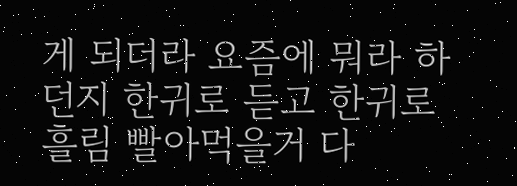게 되더라 요즘에 뭐라 하던지 한귀로 듣고 한귀로 흘림 빨아먹을거 다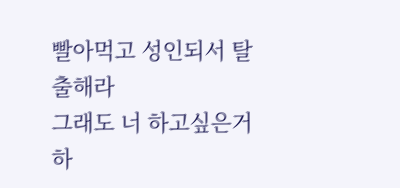빨아먹고 성인되서 탈출해라
그래도 너 하고싶은거 하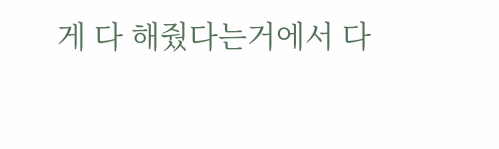게 다 해줬다는거에서 다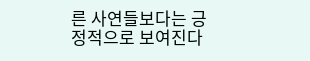른 사연들보다는 긍정적으로 보여진다